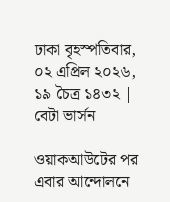ঢাকা বৃহস্পতিবার, ০২ এপ্রিল ২০২৬, ১৯ চৈত্র ১৪৩২ | বেটা ভার্সন

ওয়াকআউটের পর এবার আন্দোলনে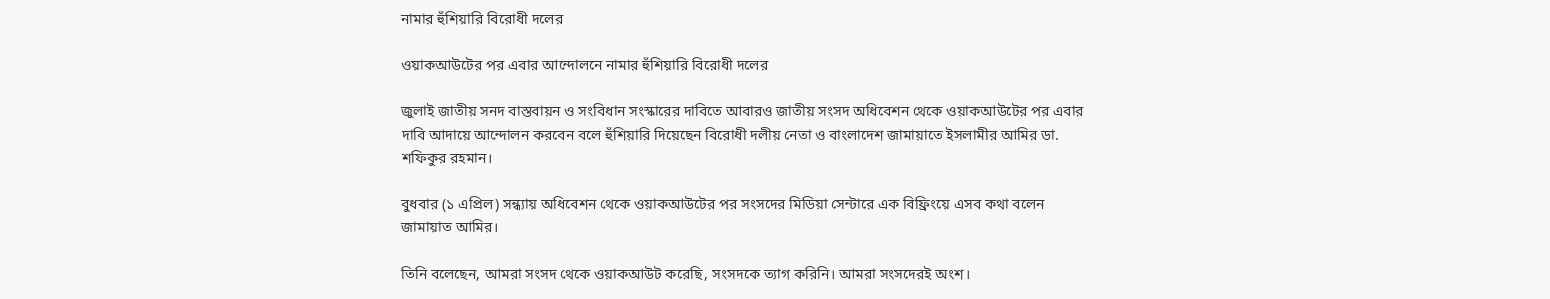নামার হুঁশিয়ারি বিরোধী দলের

ওয়াকআউটের পর এবার আন্দোলনে নামার হুঁশিয়ারি বিরোধী দলের

জুলাই জাতীয় সনদ বাস্তবায়ন ও সংবিধান সংস্কারের দাবিতে আবারও জাতীয় সংসদ অধিবেশন থেকে ওয়াকআউটের পর এবার দাবি আদায়ে আন্দোলন করবেন বলে হুঁশিয়ারি দিয়েছেন বিরোধী দলীয় নেতা ও বাংলাদেশ জামায়াতে ইসলামীর আমির ডা. শফিকুর রহমান।

বুধবার (১ এপ্রিল) সন্ধ্যায় অধিবেশন থেকে ওয়াকআউটের পর সংসদের মিডিয়া সেন্টারে এক বিফ্রিংয়ে এসব কথা বলেন জামায়াত আমির।

তিনি বলেছেন, আমরা সংসদ থেকে ওয়াকআউট করেছি, সংসদকে ত্যাগ করিনি। আমরা সংসদেরই অংশ।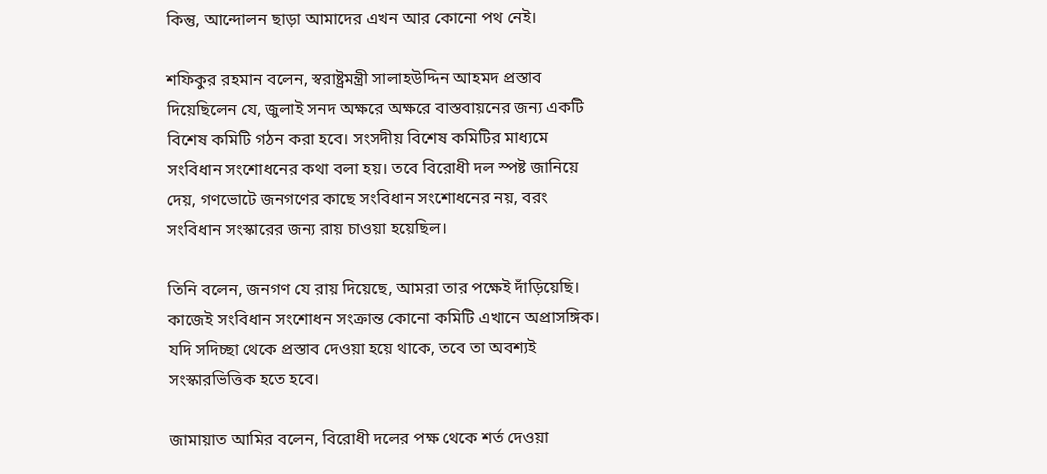কিন্তু, আন্দোলন ছাড়া আমাদের এখন আর কোনো পথ নেই।

শফিকুর রহমান বলেন, স্বরাষ্ট্রমন্ত্রী সালাহউদ্দিন আহমদ প্রস্তাব দিয়েছিলেন যে, জুলাই সনদ অক্ষরে অক্ষরে বাস্তবায়নের জন্য একটি বিশেষ কমিটি গঠন করা হবে। সংসদীয় বিশেষ কমিটির মাধ্যমে সংবিধান সংশোধনের কথা বলা হয়। তবে বিরোধী দল স্পষ্ট জানিয়ে দেয়, গণভোটে জনগণের কাছে সংবিধান সংশোধনের নয়, বরং সংবিধান সংস্কারের জন্য রায় চাওয়া হয়েছিল।

তিনি বলেন, জনগণ যে রায় দিয়েছে, আমরা তার পক্ষেই দাঁড়িয়েছি। কাজেই সংবিধান সংশোধন সংক্রান্ত কোনো কমিটি এখানে অপ্রাসঙ্গিক। যদি সদিচ্ছা থেকে প্রস্তাব দেওয়া হয়ে থাকে, তবে তা অবশ্যই সংস্কারভিত্তিক হতে হবে।

জামায়াত আমির বলেন, বিরোধী দলের পক্ষ থেকে শর্ত দেওয়া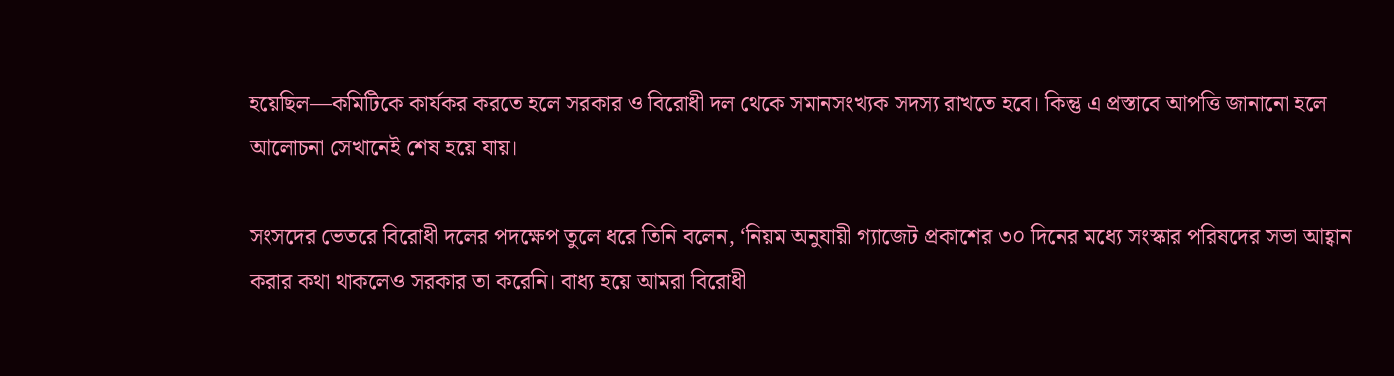হয়েছিল—কমিটিকে কার্যকর করতে হলে সরকার ও বিরোধী দল থেকে সমানসংখ্যক সদস্য রাখতে হবে। কিন্তু এ প্রস্তাবে আপত্তি জানানো হলে আলোচনা সেখানেই শেষ হয়ে যায়।

সংসদের ভেতরে বিরোধী দলের পদক্ষেপ তুলে ধরে তিনি বলেন, ‘নিয়ম অনুযায়ী গ্যাজেট প্রকাশের ৩০ দিনের মধ্যে সংস্কার পরিষদের সভা আহ্বান করার কথা থাকলেও সরকার তা করেনি। বাধ্য হয়ে আমরা বিরোধী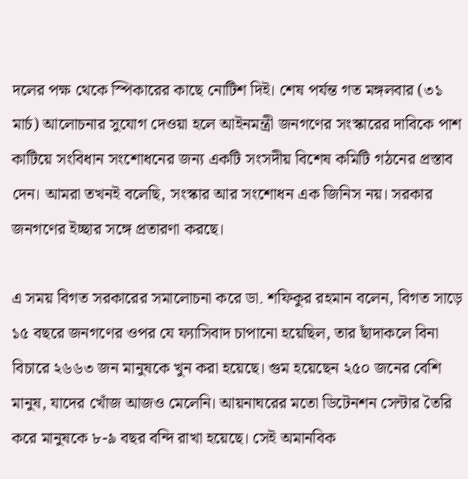দলের পক্ষ থেকে স্পিকারের কাছে নোটিশ দিই। শেষ পর্যন্ত গত মঙ্গলবার (৩১ মার্চ) আলোচনার সুযোগ দেওয়া হলে আইনমন্ত্রী জনগণের সংস্কারের দাবিকে পাশ কাটিয়ে সংবিধান সংশোধনের জন্য একটি সংসদীয় বিশেষ কমিটি গঠনের প্রস্তাব দেন। আমরা তখনই বলেছি, সংস্কার আর সংশোধন এক জিনিস নয়। সরকার জনগণের ইচ্ছার সঙ্গে প্রতারণা করছে।

এ সময় বিগত সরকারের সমালোচনা করে ডা. শফিকুর রহমান বলেন, বিগত সাড়ে ১৫ বছরে জনগণের ওপর যে ফ্যাসিবাদ চাপানো হয়েছিল, তার ছাঁদাকলে বিনা বিচারে ২৬৬৩ জন মানুষকে খুন করা হয়েছে। গুম হয়েছেন ২৫০ জনের বেশি মানুষ, যাদের খোঁজ আজও মেলেনি। আয়নাঘরের মতো ডিটেনশন সেন্টার তৈরি করে মানুষকে ৮-৯ বছর বন্দি রাখা হয়েছে। সেই অমানবিক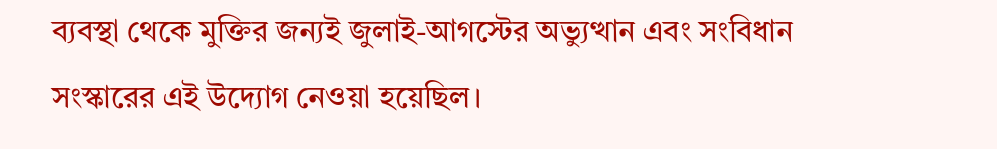ব্যবস্থা থেকে মুক্তির জন্যই জুলাই-আগস্টের অভ্যুত্থান এবং সংবিধান সংস্কারের এই উদ্যোগ নেওয়া হয়েছিল।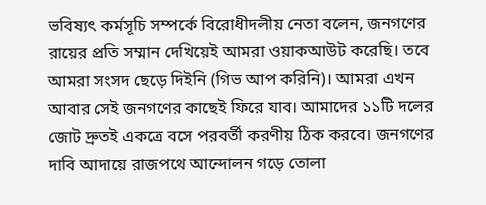ভবিষ্যৎ কর্মসূচি সম্পর্কে বিরোধীদলীয় নেতা বলেন, জনগণের রায়ের প্রতি সম্মান দেখিয়েই আমরা ওয়াকআউট করেছি। তবে আমরা সংসদ ছেড়ে দিইনি (গিভ আপ করিনি)। আমরা এখন আবার সেই জনগণের কাছেই ফিরে যাব। আমাদের ১১টি দলের জোট দ্রুতই একত্রে বসে পরবর্তী করণীয় ঠিক করবে। জনগণের দাবি আদায়ে রাজপথে আন্দোলন গড়ে তোলা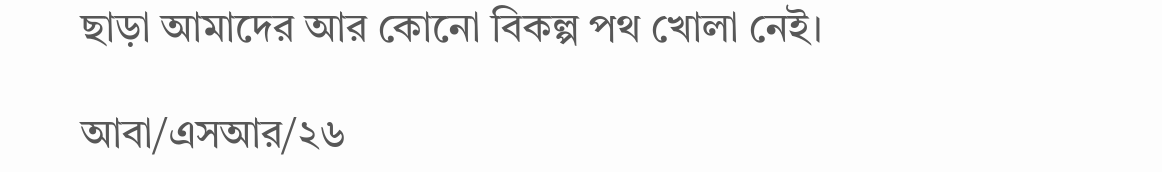ছাড়া আমাদের আর কোনো বিকল্প পথ খোলা নেই।

আবা/এসআর/২৬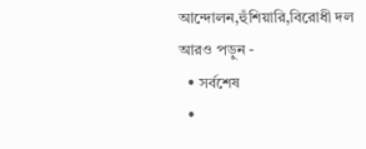আন্দোলন,হুঁশিয়ারি,বিরোধী দল
আরও পড়ুন -
  • সর্বশেষ
  •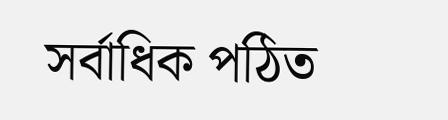সর্বাধিক পঠিত